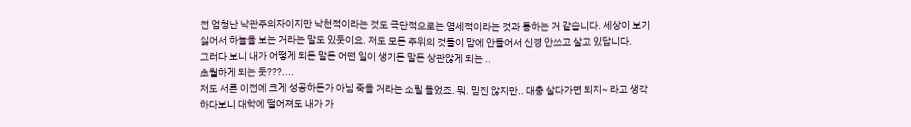전 엄청난 낙관주의자이지만 낙천적이라는 것도 극단적으로는 염세적이라는 것과 통하는 거 같습니다. 세상이 보기싫어서 하늘을 보는 거라는 말도 있듯이요. 저도 모든 주위의 것들이 맘에 안들어서 신경 안쓰고 살고 있답니다.
그러다 보니 내가 어떻게 되든 말든 어떤 일이 생기든 말든 상관않게 되는 ..
초월하게 되는 듯???....
저도 서른 이전에 크게 성공하든가 아님 죽을 거라는 소릴 들었죠. 뭐. 믿진 않지만.. 대충 살다가면 되지~ 라고 생각하다보니 대학에 떨어져도 내가 가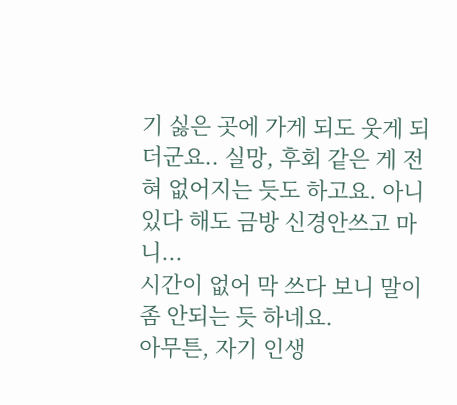기 싫은 곳에 가게 되도 웃게 되더군요.. 실망, 후회 같은 게 전혀 없어지는 듯도 하고요. 아니 있다 해도 금방 신경안쓰고 마니...
시간이 없어 막 쓰다 보니 말이 좀 안되는 듯 하네요.
아무튼, 자기 인생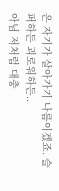은 자기가 살아가기 나름이겠죠. 슬퍼하든 괴로워하든..
아님 저처럼 대충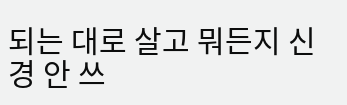되는 대로 살고 뭐든지 신경 안 쓰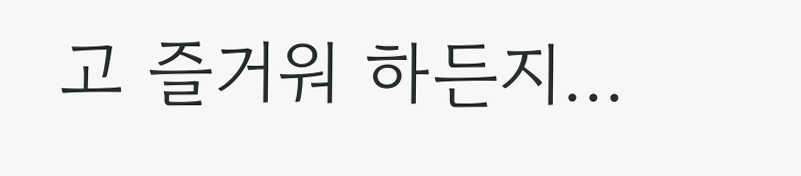고 즐거워 하든지...